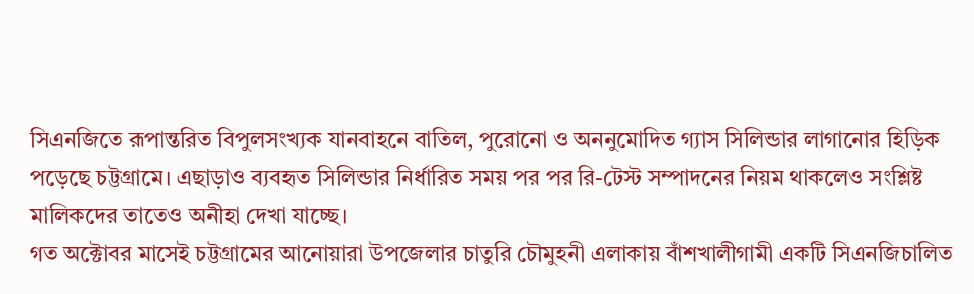সিএনজিতে রূপান্তরিত বিপুলসংখ্যক যানবাহনে বাতিল, পুরোনো ও অননুমোদিত গ্যাস সিলিন্ডার লাগানোর হিড়িক পড়েছে চট্টগ্রামে। এছাড়াও ব্যবহৃত সিলিন্ডার নির্ধারিত সময় পর পর রি-টেস্ট সম্পাদনের নিয়ম থাকলেও সংশ্লিষ্ট মালিকদের তাতেও অনীহা দেখা যাচ্ছে।
গত অক্টোবর মাসেই চট্টগ্রামের আনোয়ারা উপজেলার চাতুরি চৌমুহনী এলাকায় বাঁশখালীগামী একটি সিএনজিচালিত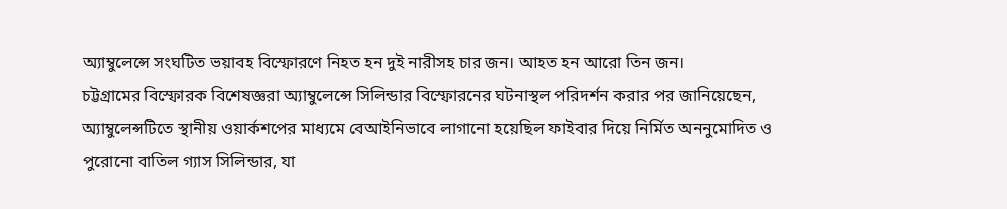অ্যাম্বুলেন্সে সংঘটিত ভয়াবহ বিস্ফোরণে নিহত হন দুই নারীসহ চার জন। আহত হন আরো তিন জন।
চট্টগ্রামের বিস্ফোরক বিশেষজ্ঞরা অ্যাম্বুলেন্সে সিলিন্ডার বিস্ফোরনের ঘটনাস্থল পরিদর্শন করার পর জানিয়েছেন, অ্যাম্বুলেন্সটিতে স্থানীয় ওয়ার্কশপের মাধ্যমে বেআইনিভাবে লাগানো হয়েছিল ফাইবার দিয়ে নির্মিত অননুমোদিত ও পুরোনো বাতিল গ্যাস সিলিন্ডার, যা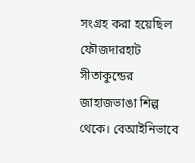সংগ্রহ করা হয়েছিল ফৌজদারহাট সীতাকুন্ডের জাহাজভাঙা শিল্প থেকে। বেআইনিভাবে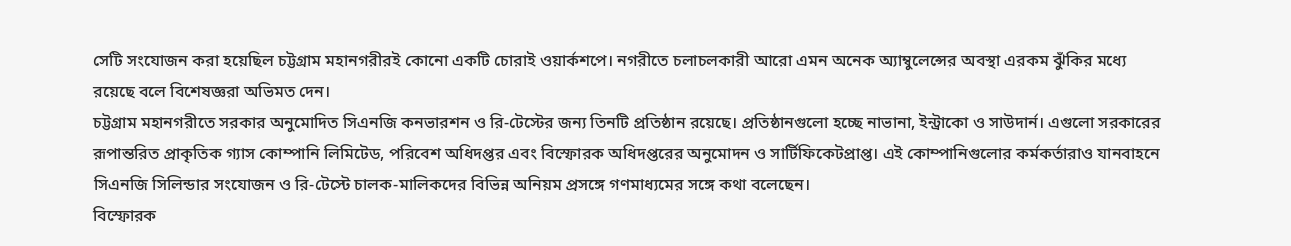সেটি সংযোজন করা হয়েছিল চট্টগ্রাম মহানগরীরই কোনো একটি চোরাই ওয়ার্কশপে। নগরীতে চলাচলকারী আরো এমন অনেক অ্যাম্বুলেন্সের অবস্থা এরকম ঝুঁকির মধ্যে রয়েছে বলে বিশেষজ্ঞরা অভিমত দেন।
চট্টগ্রাম মহানগরীতে সরকার অনুমোদিত সিএনজি কনভারশন ও রি-টেস্টের জন্য তিনটি প্রতিষ্ঠান রয়েছে। প্রতিষ্ঠানগুলো হচ্ছে নাভানা, ইন্ট্রাকো ও সাউদার্ন। এগুলো সরকারের রূপান্তরিত প্রাকৃতিক গ্যাস কোম্পানি লিমিটেড, পরিবেশ অধিদপ্তর এবং বিস্ফোরক অধিদপ্তরের অনুমোদন ও সার্টিফিকেটপ্রাপ্ত। এই কোম্পানিগুলোর কর্মকর্তারাও যানবাহনে সিএনজি সিলিন্ডার সংযোজন ও রি-টেস্টে চালক-মালিকদের বিভিন্ন অনিয়ম প্রসঙ্গে গণমাধ্যমের সঙ্গে কথা বলেছেন।
বিস্ফোরক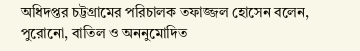অধিদপ্তর চট্টগ্রামের পরিচালক তফাজ্জল হোসেন বলেন, পুরোনো, বাতিল ও অননুমোদিত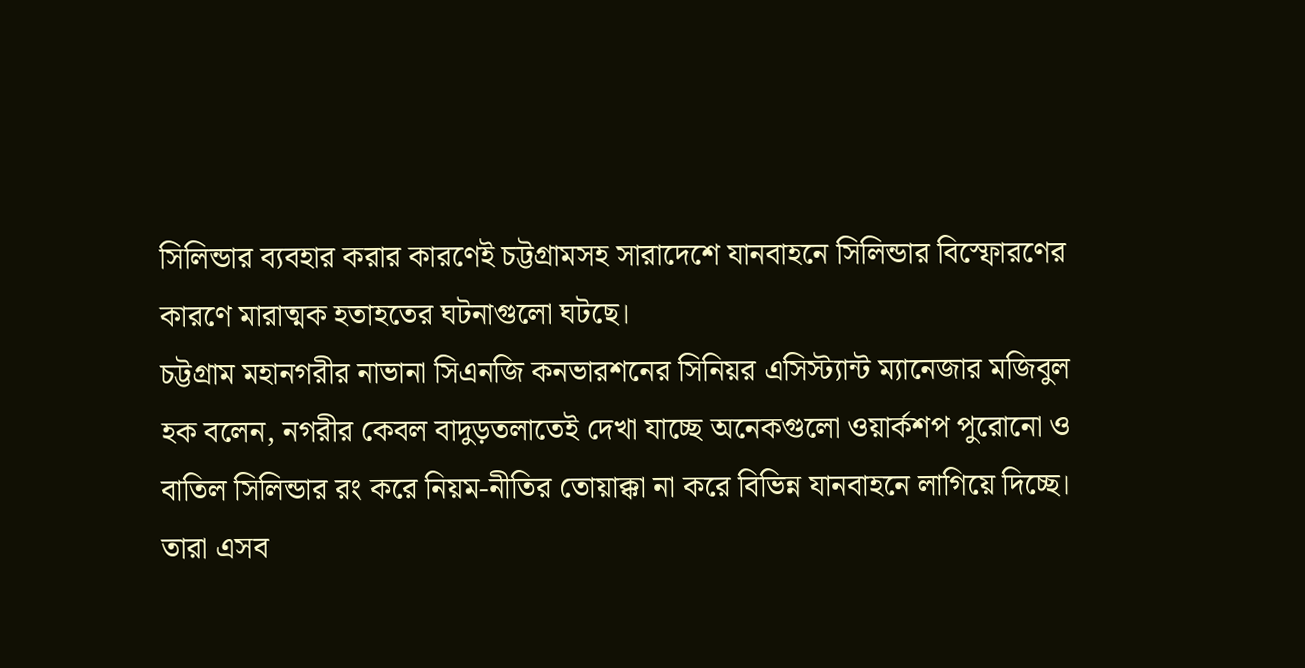সিলিন্ডার ব্যবহার করার কারণেই চট্টগ্রামসহ সারাদেশে যানবাহনে সিলিন্ডার বিস্ফোরণের কারণে মারাত্মক হতাহতের ঘটনাগুলো ঘটছে।
চট্টগ্রাম মহানগরীর নাভানা সিএনজি কনভারশনের সিনিয়র এসিস্ট্যান্ট ম্যানেজার মজিবুল হক বলেন, নগরীর কেবল বাদুড়তলাতেই দেখা যাচ্ছে অনেকগুলো ওয়ার্কশপ পুরোনো ও বাতিল সিলিন্ডার রং করে নিয়ম-নীতির তোয়াক্কা না করে বিভিন্ন যানবাহনে লাগিয়ে দিচ্ছে। তারা এসব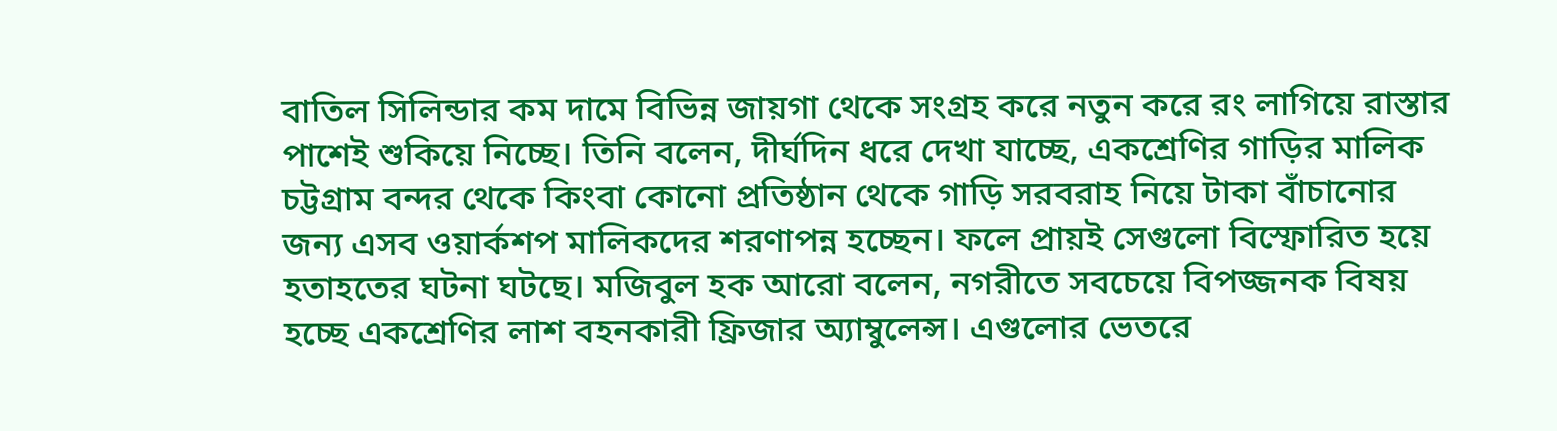বাতিল সিলিন্ডার কম দামে বিভিন্ন জায়গা থেকে সংগ্রহ করে নতুন করে রং লাগিয়ে রাস্তার পাশেই শুকিয়ে নিচ্ছে। তিনি বলেন, দীর্ঘদিন ধরে দেখা যাচ্ছে, একশ্রেণির গাড়ির মালিক চট্টগ্রাম বন্দর থেকে কিংবা কোনো প্রতিষ্ঠান থেকে গাড়ি সরবরাহ নিয়ে টাকা বাঁচানোর জন্য এসব ওয়ার্কশপ মালিকদের শরণাপন্ন হচ্ছেন। ফলে প্রায়ই সেগুলো বিস্ফোরিত হয়ে হতাহতের ঘটনা ঘটছে। মজিবুল হক আরো বলেন, নগরীতে সবচেয়ে বিপজ্জনক বিষয় হচ্ছে একশ্রেণির লাশ বহনকারী ফ্রিজার অ্যাম্বুলেন্স। এগুলোর ভেতরে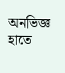অনভিজ্ঞ হাতে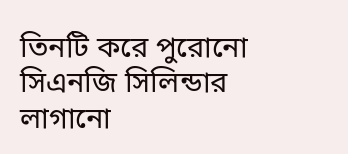তিনটি করে পুরোনো সিএনজি সিলিন্ডার লাগানো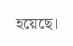হয়েছে।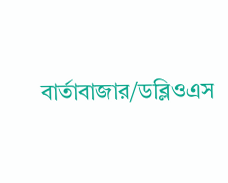বার্তাবাজার/ডব্লিওএস